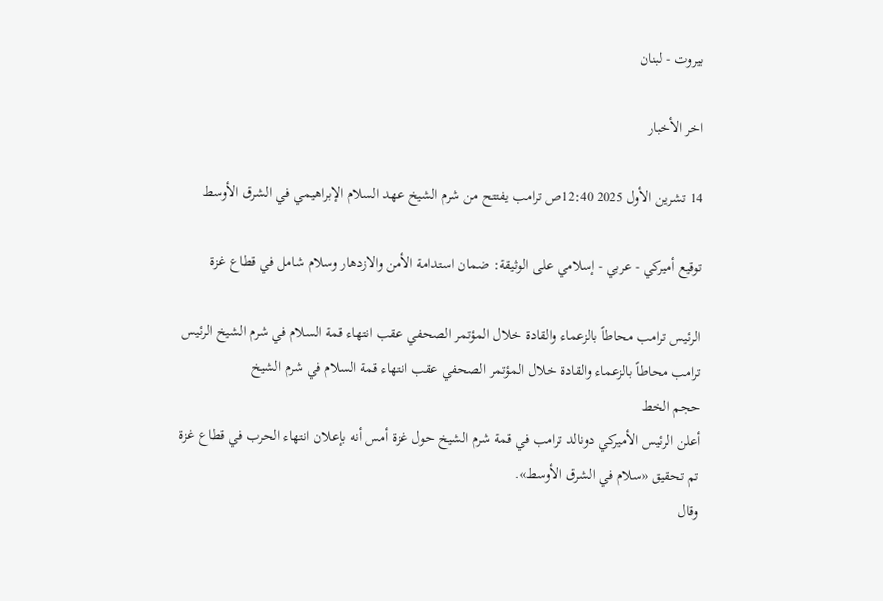بيروت - لبنان

اخر الأخبار

14 تشرين الأول 2025 12:40ص ترامب يفتتح من شرم الشيخ عهد السلام الإبراهيمي في الشرق الأوسط

توقيع أميركي - عربي - إسلامي على الوثيقة: ضمان استدامة الأمن والازدهار وسلام شامل في قطاع غزة

الرئيس ترامب محاطاً بالزعماء والقادة خلال المؤتمر الصحفي عقب انتهاء قمة السلام في شرم الشيخ الرئيس ترامب محاطاً بالزعماء والقادة خلال المؤتمر الصحفي عقب انتهاء قمة السلام في شرم الشيخ
حجم الخط
أعلن الرئيس الأميركي دونالد ترامب في قمة شرم الشيخ حول غزة أمس أنه بإعلان انتهاء الحرب في قطاع غزة تم تحقيق «سلام في الشرق الأوسط».
وقال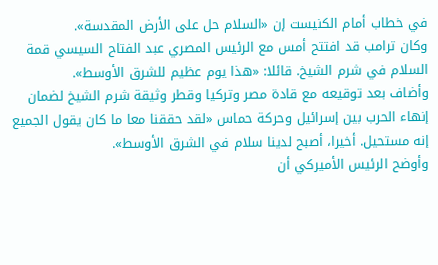في خطاب أمام الكنيست إن «السلام حل على الأرض المقدسة».
وكان ترامب قد افتتح أمس مع الرئيس المصري عبد الفتاح السيسي قمة السلام في شرم الشيخ. قائلا: «هذا يوم عظيم للشرق الأوسط».
وأضاف بعد توقيعه مع قادة مصر وتركيا وقطر وثيقة شرم الشيخ لضمان إنهاء الحرب بين إسرائيل وحركة حماس «لقد حققنا معا ما كان يقول الجميع إنه مستحيل. أخيرا، أصبح لدينا سلام في الشرق الأوسط».
وأوضح الرئيس الأميركي أن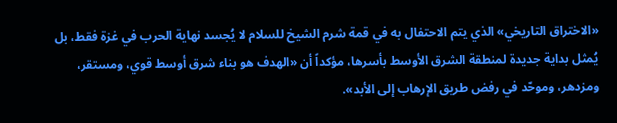«الاختراق التاريخي» الذي يتم الاحتفال به في قمة شرم الشيخ للسلام لا يُجسد نهاية الحرب في غزة فقط، بل يُمثل بداية جديدة لمنطقة الشرق الأوسط بأسرها، مؤكداً أن «الهدف هو بناء شرق أوسط قوي، ومستقر، ومزدهر، وموحّد في رفض طريق الإرهاب إلى الأبد».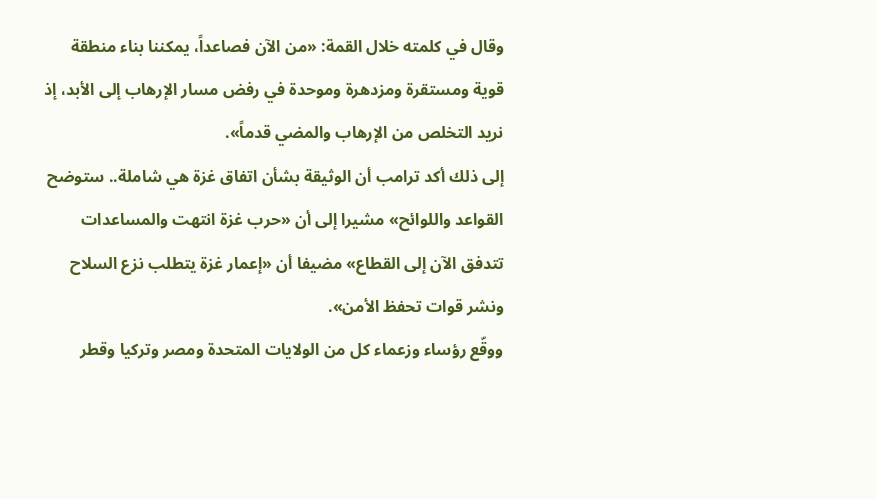وقال في كلمته خلال القمة: «من الآن فصاعداً، يمكننا بناء منطقة قوية ومستقرة ومزدهرة وموحدة في رفض مسار الإرهاب إلى الأبد، إذ نريد التخلص من الإرهاب والمضي قدماً».
إلى ذلك أكد ترامب أن الوثيقة بشأن اتفاق غزة هي شاملة.. ستوضح القواعد واللوائح» مشيرا إلى أن «حرب غزة انتهت والمساعدات تتدفق الآن إلى القطاع» مضيفا أن «إعمار غزة يتطلب نزع السلاح ونشر قوات تحفظ الأمن».
ووقّع رؤساء وزعماء كل من الولايات المتحدة ومصر وتركيا وقطر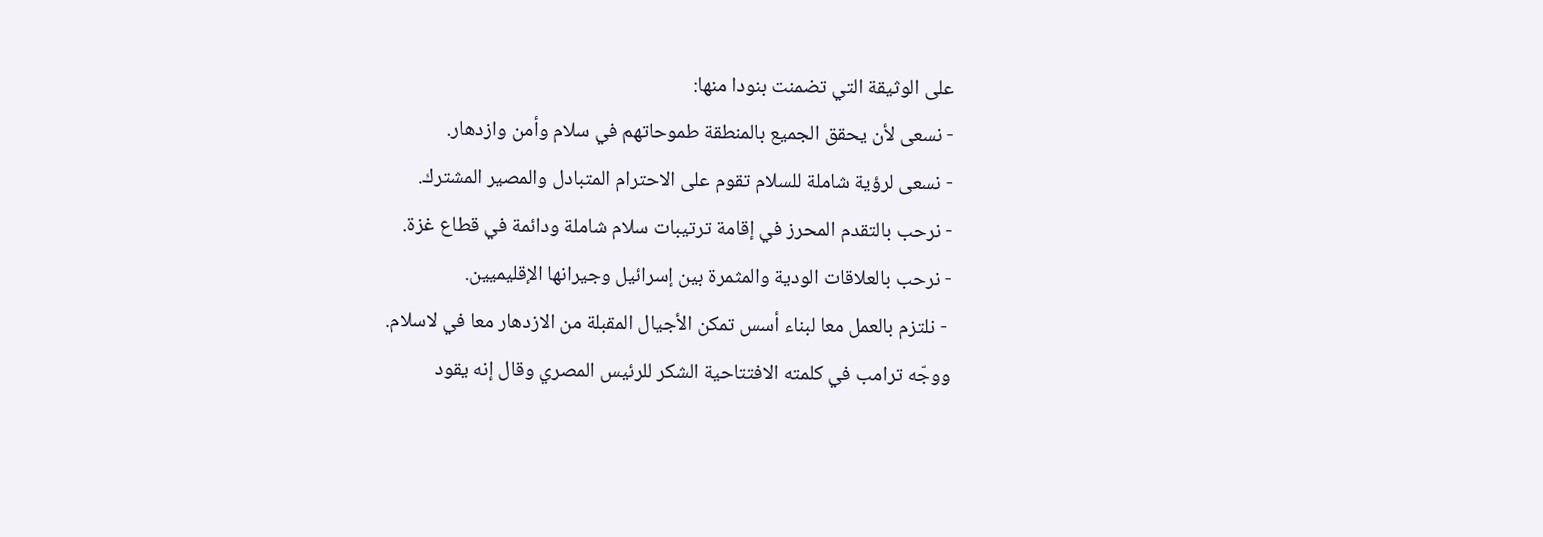على الوثيقة التي تضمنت بنودا منها:
- نسعى لأن يحقق الجميع بالمنطقة طموحاتهم في سلام وأمن وازدهار.
- نسعى لرؤية شاملة للسلام تقوم على الاحترام المتبادل والمصير المشترك.
- نرحب بالتقدم المحرز في إقامة ترتيبات سلام شاملة ودائمة في قطاع غزة.
- نرحب بالعلاقات الودية والمثمرة بين إسرائيل وجيرانها الإقليميين.
 - نلتزم بالعمل معا لبناء أسس تمكن الأجيال المقبلة من الازدهار معا في لاسلام.
ووجّه ترامب في كلمته الافتتاحية الشكر للرئيس المصري وقال إنه يقود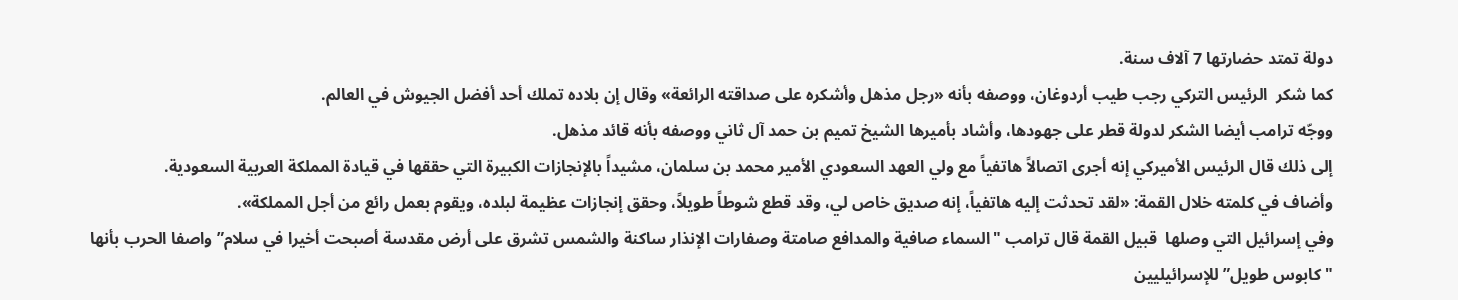دولة تمتد حضارتها 7 آلاف سنة.
كما شكر  الرئيس التركي رجب طيب أردوغان، ووصفه بأنه «رجل مذهل وأشكره على صداقته الرائعة» وقال إن بلاده تملك أحد أفضل الجيوش في العالم.
ووجّه ترامب أيضا الشكر لدولة قطر على جهودها، وأشاد بأميرها الشيخ تميم بن حمد آل ثاني ووصفه بأنه قائد مذهل.
إلى ذلك قال الرئيس الأميركي إنه أجرى اتصالاً هاتفياً مع ولي العهد السعودي الأمير محمد بن سلمان، مشيداً بالإنجازات الكبيرة التي حققها في قيادة المملكة العربية السعودية.
وأضاف في كلمته خلال القمة: «لقد تحدثت إليه هاتفياً، إنه صديق خاص لي، وقد قطع شوطاً طويلاً، وحقق إنجازات عظيمة لبلده، ويقوم بعمل رائع من أجل المملكة».
وفي إسرائيل التي وصلها  قبيل القمة قال ترامب "السماء صافية والمدافع صامتة وصفارات الإنذار ساكنة والشمس تشرق على أرض مقدسة أصبحت أخيرا في سلام” واصفا الحرب بأنها "كابوس طويل” للإسرائيليين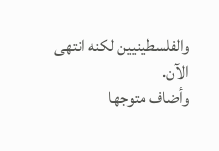والفلسطينيين لكنه انتهى الآن.
وأضاف متوجها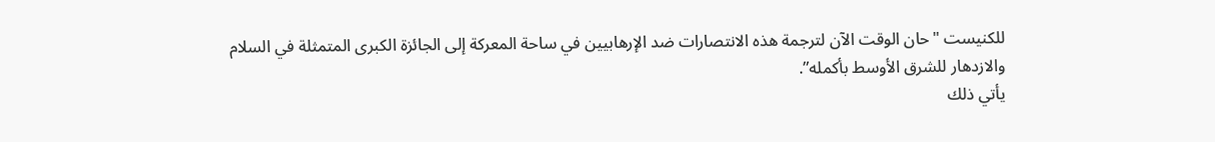للكنيست "حان الوقت الآن لترجمة هذه الانتصارات ضد الإرهابيين في ساحة المعركة إلى الجائزة الكبرى المتمثلة في السلام والازدهار للشرق الأوسط بأكمله”.
يأتي ذلك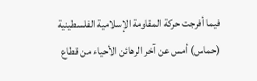فيما أفرجت حركة المقاومة الإسلامية الفلسطينية (حماس) أمس عن آخر الرهائن الأحياء من قطاع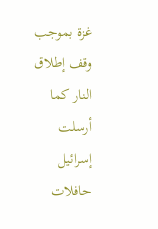غزة بموجب وقف إطلاق النار كما أرسلت إسرائيل حافلات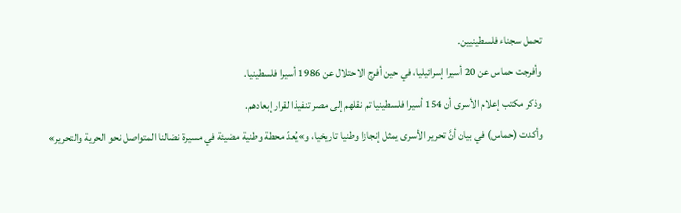تحمل سجناء فلسطينيين.
وأفرجت حماس عن 20 أسيرا إسرائيليا، في حين أفرج الاحتلال عن 1986 أسيرا فلسطينيا.
وذكر مكتب إعلام الأسرى أن 154 أسيرا فلسطينيا تم نقلهم إلى مصر تنفيذا لقرار إبعادهم.
وأكدت (حماس) في بيان أنَّ تحرير الأسرى يمثل إنجازا وطنيا تاريخيا، و»يُعدّ محطة وطنية مضيئة في مسيرة نضالنا المتواصل نحو الحرية والتحرير»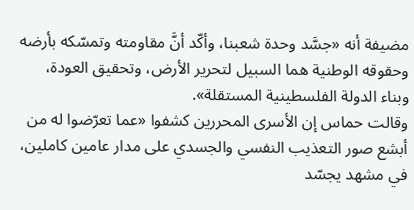مضيفة أنه «جسَّد وحدة شعبنا، وأكّد أنَّ مقاومته وتمسّكه بأرضه وحقوقه الوطنية هما السبيل لتحرير الأرض، وتحقيق العودة، وبناء الدولة الفلسطينية المستقلة».
وقالت حماس إن الأسرى المحررين كشفوا «عما تعرّضوا له من أبشع صور التعذيب النفسي والجسدي على مدار عامين كاملين، في مشهد يجسّد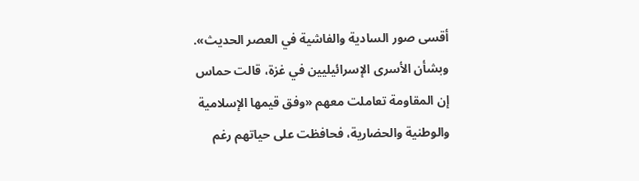أقسى صور السادية والفاشية في العصر الحديث».
وبشأن الأسرى الإسرائيليين في غزة، قالت حماس إن المقاومة تعاملت معهم «وفق قيمها الإسلامية والوطنية والحضارية، فحافظت على حياتهم رغم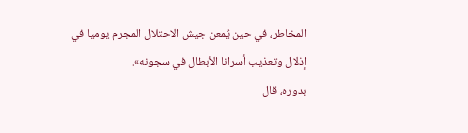المخاطر، في حين يُمعن جيش الاحتلال المجرم يوميا في إذلال وتعذيب أسرانا الأبطال في سجونه».
بدوره، قال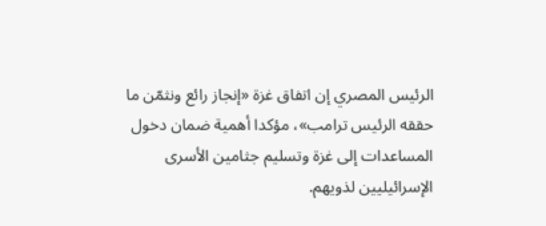الرئيس المصري إن اتفاق غزة «إنجاز رائع ونثمّن ما حققه الرئيس ترامب»، مؤكدا أهمية ضمان دخول المساعدات إلى غزة وتسليم جثامين الأسرى الإسرائيليين لذويهم.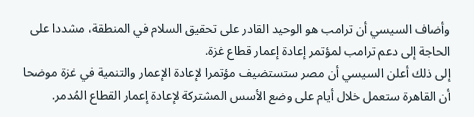وأضاف السيسي أن ترامب هو الوحيد القادر على تحقيق السلام في المنطقة، مشددا على الحاجة إلى دعم ترامب لمؤتمر إعادة إعمار قطاع غزة.
إلى ذلك أعلن السيسي أن مصر ستستضيف مؤتمرا لإعادة الإعمار والتنمية في غزة موضحا أن القاهرة ستعمل خلال أيام على وضع الأسس المشتركة لإعادة إعمار القطاع المُدمر.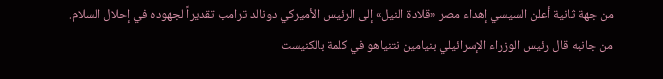من جهة ثانية أعلن السيسي إهداء مصر «قلادة النيل» إلى الرئيس الأميركي دونالد ترامب تقديراً لجهوده في إحلال السلام.
من جانبه قال رئيس الوزراء الإسرائيلي بنيامين نتنياهو في كلمة بالكنيست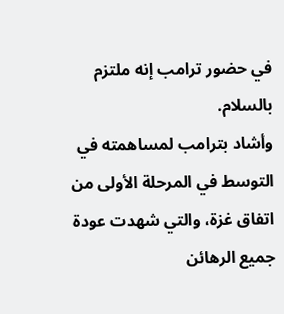في حضور ترامب إنه ملتزم بالسلام.
وأشاد بترامب لمساهمته في التوسط في المرحلة الأولى من اتفاق غزة، والتي شهدت عودة جميع الرهائن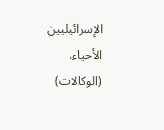الإسرائيليين الأحياء.
(الوكالات)